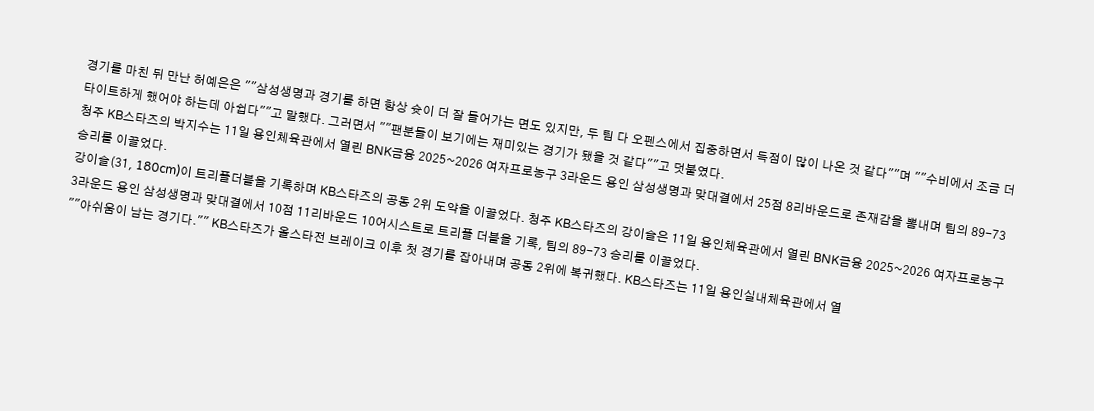경기를 마친 뒤 만난 허예은은 ""삼성생명과 경기를 하면 항상 슛이 더 잘 들어가는 면도 있지만, 두 팀 다 오펜스에서 집중하면서 득점이 많이 나온 것 같다""며 ""수비에서 조금 더 타이트하게 했어야 하는데 아쉽다""고 말했다. 그러면서 ""팬분들이 보기에는 재미있는 경기가 됐을 것 같다""고 덧붙였다.
청주 KB스타즈의 박지수는 11일 용인체육관에서 열린 BNK금융 2025~2026 여자프로농구 3라운드 용인 삼성생명과 맞대결에서 25점 8리바운드로 존재감을 뽐내며 팀의 89-73 승리를 이끌었다.
강이슬(31, 180cm)이 트리플더블을 기록하며 KB스타즈의 공동 2위 도약을 이끌었다. 청주 KB스타즈의 강이슬은 11일 용인체육관에서 열린 BNK금융 2025~2026 여자프로농구 3라운드 용인 삼성생명과 맞대결에서 10점 11리바운드 10어시스트로 트리플 더블을 기록, 팀의 89-73 승리를 이끌었다.
""아쉬움이 남는 경기다."" KB스타즈가 올스타전 브레이크 이후 첫 경기를 잡아내며 공동 2위에 복귀했다. KB스타즈는 11일 용인실내체육관에서 열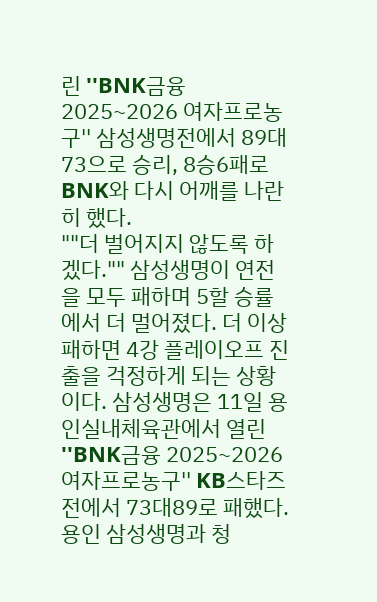린 ''BNK금융 2025~2026 여자프로농구'' 삼성생명전에서 89대73으로 승리, 8승6패로 BNK와 다시 어깨를 나란히 했다.
""더 벌어지지 않도록 하겠다."" 삼성생명이 연전을 모두 패하며 5할 승률에서 더 멀어졌다. 더 이상 패하면 4강 플레이오프 진출을 걱정하게 되는 상황이다. 삼성생명은 11일 용인실내체육관에서 열린 ''BNK금융 2025~2026 여자프로농구'' KB스타즈전에서 73대89로 패했다.
용인 삼성생명과 청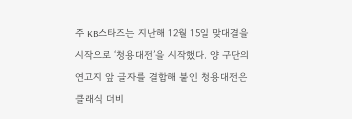주 KB스타즈는 지난해 12월 15일 맞대결을 시작으로 ‘청용대전’을 시작했다. 양 구단의 연고지 앞 글자를 결합해 붙인 청용대전은 클래식 더비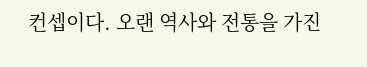컨셉이다. 오랜 역사와 전통을 가진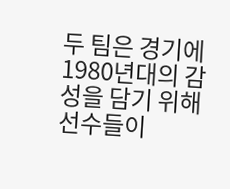두 팀은 경기에 1980년대의 감성을 담기 위해 선수들이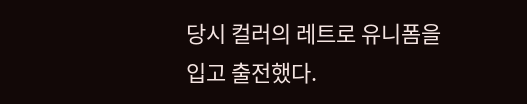당시 컬러의 레트로 유니폼을 입고 출전했다.